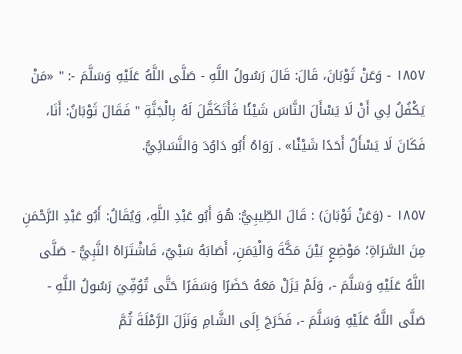١٨٥٧ - وَعَنْ ثَوْبَانَ، قَالَ: قَالَ رَسُولُ اللَّهِ - صَلَّى اللَّهُ عَلَيْهِ وَسَلَّمَ -: " «مَنْ يَكْفُلُ لِي أَنْ لَا يَسْأَلَ النَّاسَ شَيْئًا فَأَتَكَفَّلَ لَهُ بِالْجَنَّةِ " فَقَالَ ثَوْبَانُ: أَنَا، فَكَانَ لَا يَسْأَلُ أَحَدًا شَيْئًا» . رَوَاهُ أَبُو دَاوُدَ وَالنَّسَائِيُّ.

١٨٥٧ - (وَعَنْ ثَوْبَانَ) : قَالَ الطِّيبِيُّ: هُوَ أَبُو عَبْدِ اللَّهِ، وَيُقَالُ: أَبُو عَبْدِ الرَّحْمَنِ مِنَ السَّرَاةِ؛ مَوْضِعٍ بَيْنَ مَكَّةَ وَالْيَمَنِ، أَصَابَهُ سَبْيٌ، فَاشْتَرَاهُ النَّبِيُّ - صَلَّى اللَّهُ عَلَيْهِ وَسَلَّمَ -، وَلَمْ يَزَلْ مَعَهُ حَضَرًا وَسَفَرًا حَتَّى تُوُفِّيَ رَسُولُ اللَّهِ - صَلَّى اللَّهُ عَلَيْهِ وَسَلَّمَ -، فَخَرَجَ إِلَى الشَّامِ وَنَزَلَ الرَّمْلَةَ ثُمَّ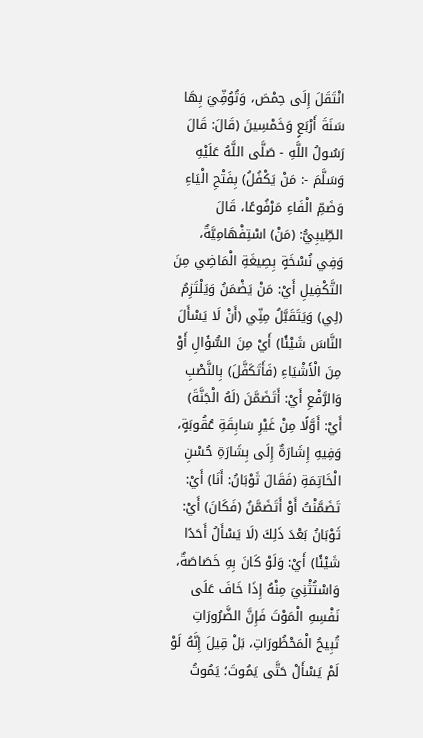انْتَقَلَ إِلَى حِمْصَ، وَتُوُفِّيَ بِهَا سَنَةَ أَرْبَعٍ وَخَمْسِينَ (قَالَ: قَالَ رَسُولُ اللَّهِ - صَلَّى اللَّهُ عَلَيْهِ وَسَلَّمَ -: مَنْ يَكْفُلُ) بِفَتْحِ الْيَاءِ وَضَمِّ الْفَاءِ مَرْفُوعًا، قَالَ الطِّيبِيُّ: (مَنْ) اسْتِفْهَامِيَّةٌ، وَفِي نُسْخَةٍ بِصِيغَةِ الْمَاضِي مِنَ التَّكْفِيلِ أَيْ: مَنْ يَضْمَنُ وَيَلْتَزِمُ (لِي) وَيَتَقَبَّلُ مِنِّي (أَنْ لَا يَسْأَلَ النَّاسَ شَيْئًا) أَيْ مِنَ السُّؤَالِ أَوْ مِنَ الْأَشْيَاءِ (فَأَتَكَفَّلَ) بِالنَّصْبِ وَالرَّفْعِ أَيْ: أَتَضَمَّنَ (لَهُ الْجَنَّةَ) أَيْ: أَوَّلًا مِنْ غَيْرِ سَابِقَةِ عُقُوبَةٍ، وَفِيهِ إِشَارَةٌ إِلَى بِشَارَةِ حُسْنِ الْخَاتِمَةِ (فَقَالَ ثَوْبَانُ: أَنَا) أَيْ: تَضَمَّنْتُ أَوْ أَتَضَمَّنُ (فَكَانَ) أَيْ: ثَوْبَانُ بَعْدَ ذَلِكَ (لَا يَسْأَلُ أَحَدًا شَيْئًا) أَيْ: وَلَوْ كَانَ بِهِ خَصَاصَةٌ، وَاسْتُثْنِيَ مِنْهُ إِذَا خَافَ عَلَى نَفْسِهِ الْمَوْتَ فَإِنَّ الضَّرُورَاتِ تُبِيحُ الْمَحْظُورَاتِ، بَلْ قِيلَ إِنَّهُ لَوْ لَمْ يَسْأَلْ حَتَّى يَمُوتَ؛ يَمُوتُ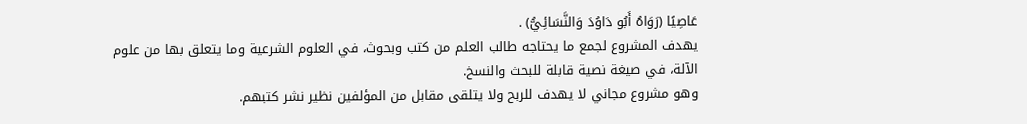عَاصِيًا (رَوَاهُ أَبُو دَاوُدَ وَالنَّسَائِيُّ) .
يهدف المشروع لجمع ما يحتاجه طالب العلم من كتب وبحوث، في العلوم الشرعية وما يتعلق بها من علوم الآلة، في صيغة نصية قابلة للبحث والنسخ.
وهو مشروع مجاني لا يهدف للربح ولا يتلقى مقابل من المؤلفين نظير نشر كتبهم.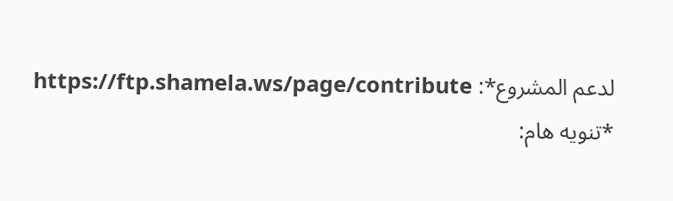لدعم المشروع*: https://ftp.shamela.ws/page/contribute
*تنويه هام: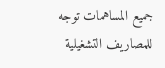جميع المساهمات توجه للمصاريف التشغيلية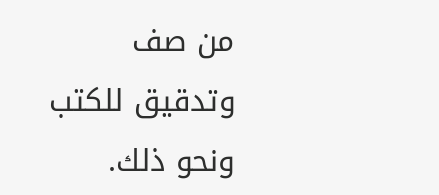من صف وتدقيق للكتب ونحو ذلك.